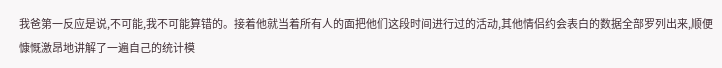我爸第一反应是说,不可能,我不可能算错的。接着他就当着所有人的面把他们这段时间进行过的活动,其他情侣约会表白的数据全部罗列出来,顺便慷慨激昂地讲解了一遍自己的统计模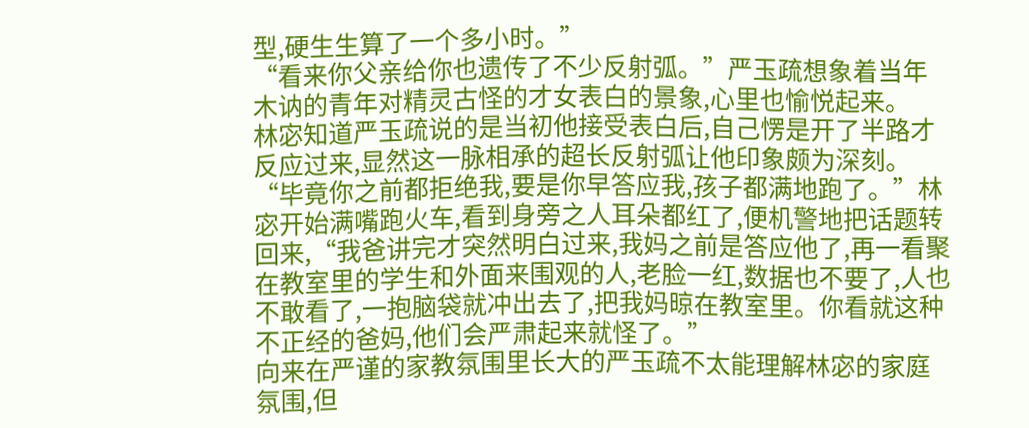型,硬生生算了一个多小时。”
“看来你父亲给你也遗传了不少反射弧。”严玉疏想象着当年木讷的青年对精灵古怪的才女表白的景象,心里也愉悦起来。
林宓知道严玉疏说的是当初他接受表白后,自己愣是开了半路才反应过来,显然这一脉相承的超长反射弧让他印象颇为深刻。
“毕竟你之前都拒绝我,要是你早答应我,孩子都满地跑了。”林宓开始满嘴跑火车,看到身旁之人耳朵都红了,便机警地把话题转回来,“我爸讲完才突然明白过来,我妈之前是答应他了,再一看聚在教室里的学生和外面来围观的人,老脸一红,数据也不要了,人也不敢看了,一抱脑袋就冲出去了,把我妈晾在教室里。你看就这种不正经的爸妈,他们会严肃起来就怪了。”
向来在严谨的家教氛围里长大的严玉疏不太能理解林宓的家庭氛围,但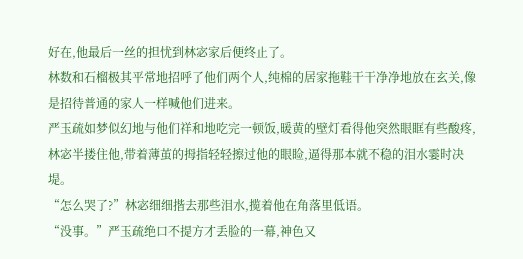好在,他最后一丝的担忧到林宓家后便终止了。
林数和石榴极其平常地招呼了他们两个人,纯棉的居家拖鞋干干净净地放在玄关,像是招待普通的家人一样喊他们进来。
严玉疏如梦似幻地与他们祥和地吃完一顿饭,暖黄的壁灯看得他突然眼眶有些酸疼,林宓半搂住他,带着薄茧的拇指轻轻擦过他的眼睑,逼得那本就不稳的泪水霎时决堤。
“怎么哭了?”林宓细细揩去那些泪水,揽着他在角落里低语。
“没事。”严玉疏绝口不提方才丢脸的一幕,神色又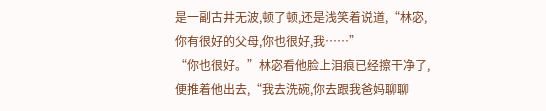是一副古井无波,顿了顿,还是浅笑着说道,“林宓,你有很好的父母,你也很好,我……”
“你也很好。”林宓看他脸上泪痕已经擦干净了,便推着他出去,“我去洗碗,你去跟我爸妈聊聊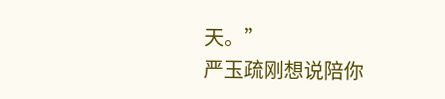天。”
严玉疏刚想说陪你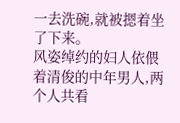一去洗碗,就被摁着坐了下来。
风姿绰约的妇人依偎着清俊的中年男人,两个人共看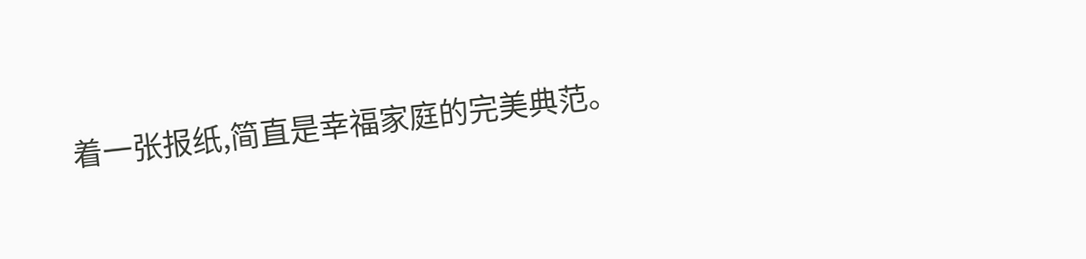着一张报纸,简直是幸福家庭的完美典范。